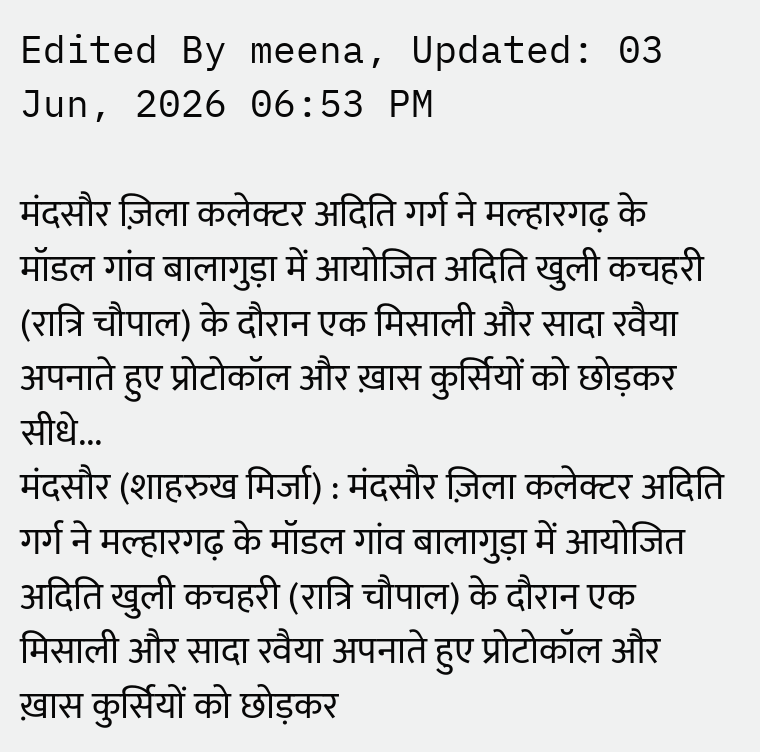Edited By meena, Updated: 03 Jun, 2026 06:53 PM

मंदसौर ज़िला कलेक्टर अदिति गर्ग ने मल्हारगढ़ के मॉडल गांव बालागुड़ा में आयोजित अदिति खुली कचहरी (रात्रि चौपाल) के दौरान एक मिसाली और सादा रवैया अपनाते हुए प्रोटोकॉल और ख़ास कुर्सियों को छोड़कर सीधे...
मंदसौर (शाहरुख मिर्जा) : मंदसौर ज़िला कलेक्टर अदिति गर्ग ने मल्हारगढ़ के मॉडल गांव बालागुड़ा में आयोजित अदिति खुली कचहरी (रात्रि चौपाल) के दौरान एक मिसाली और सादा रवैया अपनाते हुए प्रोटोकॉल और ख़ास कुर्सियों को छोड़कर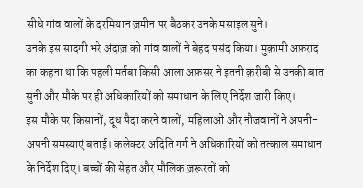सीधे गांव वालों के दरमियान ज़मीन पर बैठकर उनके मसाइल सुने।
उनके इस सादगी भरे अंदाज़ को गांव वालों ने बेहद पसंद किया। मुक़ामी अफ़राद का कहना था कि पहली मर्तबा किसी आला अफ़सर ने इतनी क़रीबी से उनकी बात सुनी और मौके पर ही अधिकारियों को समाधान के लिए निर्देश जारी किए।
इस मौके पर किसानों, दूध पैदा करने वालों, महिलाओं और नौजवानों ने अपनी-अपनी समस्याएं बताई। कलेक्टर अदिति गर्ग ने अधिकारियों को तत्काल समाधान के निर्देश दिए। बच्चों की सेहत और मौलिक ज़रूरतों को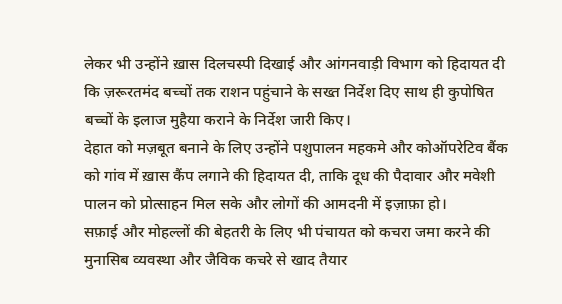लेकर भी उन्होंने ख़ास दिलचस्पी दिखाई और आंगनवाड़ी विभाग को हिदायत दी कि ज़रूरतमंद बच्चों तक राशन पहुंचाने के सख्त निर्देश दिए साथ ही कुपोषित बच्चों के इलाज मुहैया कराने के निर्देश जारी किए।
देहात को मज़बूत बनाने के लिए उन्होंने पशुपालन महकमे और कोऑपरेटिव बैंक को गांव में ख़ास कैंप लगाने की हिदायत दी, ताकि दूध की पैदावार और मवेशी पालन को प्रोत्साहन मिल सके और लोगों की आमदनी में इज़ाफ़ा हो।
सफ़ाई और मोहल्लों की बेहतरी के लिए भी पंचायत को कचरा जमा करने की मुनासिब व्यवस्था और जैविक कचरे से खाद तैयार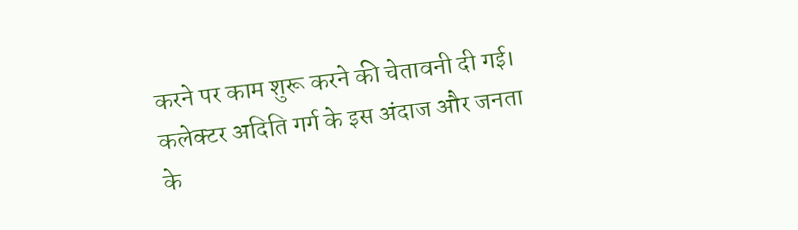करने पर काम शुरू करने की चेतावनी दी गई। कलेक्टर अदिति गर्ग के इस अंदाज और जनता के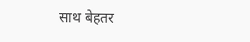साथ बेहतर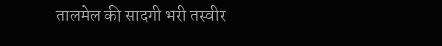तालमेल की सादगी भरी तस्वीर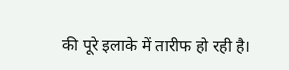की पूरे इलाके में तारीफ हो रही है।